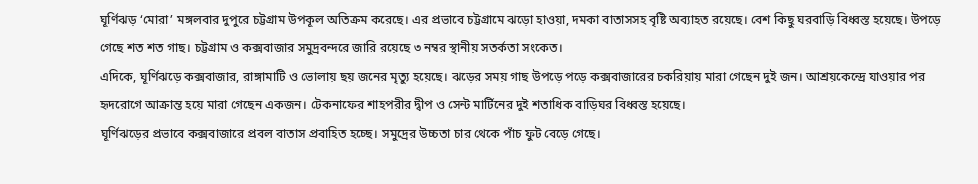ঘূর্ণিঝড় ‘মোরা’ মঙ্গলবার দুপুরে চট্টগ্রাম উপকূল অতিক্রম করেছে। এর প্রভাবে চট্টগ্রামে ঝড়ো হাওয়া, দমকা বাতাসসহ বৃষ্টি অব্যাহত রয়েছে। বেশ কিছু ঘরবাড়ি বিধ্বস্ত হয়েছে। উপড়ে গেছে শত শত গাছ। চট্টগ্রাম ও কক্সবাজার সমুদ্রবন্দরে জারি রয়েছে ৩ নম্বর স্থানীয় সতর্কতা সংকেত।
এদিকে, ঘূর্ণিঝড়ে কক্সবাজার, রাঙ্গামাটি ও ভোলায় ছয় জনের মৃত্যু হয়েছে। ঝড়ের সময় গাছ উপড়ে পড়ে কক্সবাজারের চকরিয়ায় মারা গেছেন দুই জন। আশ্রয়কেন্দ্রে যাওয়ার পর হৃদরোগে আক্রান্ত হয়ে মারা গেছেন একজন। টেকনাফের শাহপরীর দ্বীপ ও সেন্ট মার্টিনের দুই শতাধিক বাড়িঘর বিধ্বস্ত হয়েছে।
ঘূর্ণিঝড়ের প্রভাবে কক্সবাজারে প্রবল বাতাস প্রবাহিত হচ্ছে। সমুদ্রের উচ্চতা চার থেকে পাঁচ ফুট বেড়ে গেছে।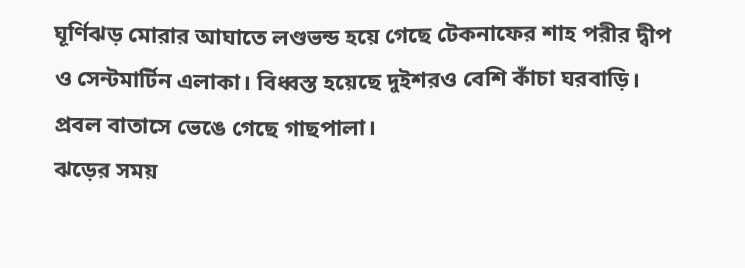ঘূর্ণিঝড় মোরার আঘাতে লণ্ডভন্ড হয়ে গেছে টেকনাফের শাহ পরীর দ্বীপ ও সেন্টমার্টিন এলাকা। বিধ্বস্ত হয়েছে দুইশরও বেশি কাঁচা ঘরবাড়ি। প্রবল বাতাসে ভেঙে গেছে গাছপালা।
ঝড়ের সময়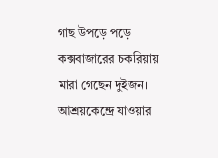গাছ উপড়ে পড়ে কক্সবাজারের চকরিয়ায় মারা গেছেন দুইজন। আশ্রয়কেন্দ্রে যাওয়ার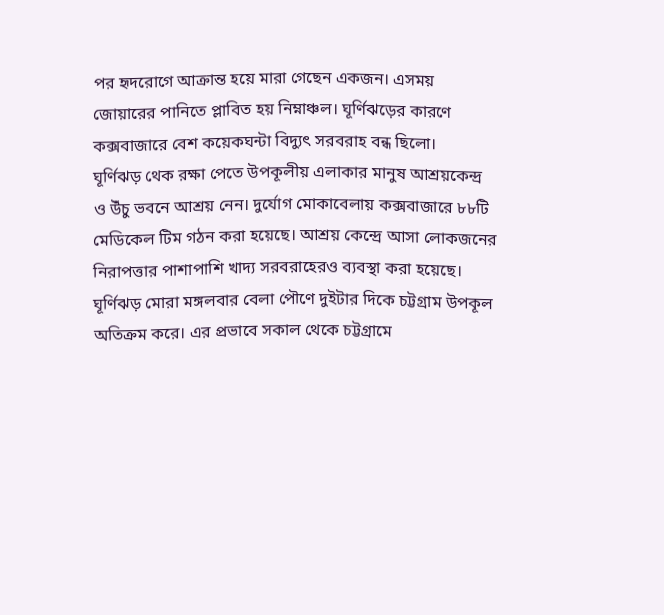পর হৃদরোগে আক্রান্ত হয়ে মারা গেছেন একজন। এসময় জোয়ারের পানিতে প্লাবিত হয় নিম্নাঞ্চল। ঘূর্ণিঝড়ের কারণে কক্সবাজারে বেশ কয়েকঘন্টা বিদ্যুৎ সরবরাহ বন্ধ ছিলো।
ঘূর্ণিঝড় থেক রক্ষা পেতে উপকূলীয় এলাকার মানুষ আশ্রয়কেন্দ্র ও উঁচু ভবনে আশ্রয় নেন। দুর্যোগ মোকাবেলায় কক্সবাজারে ৮৮টি মেডিকেল টিম গঠন করা হয়েছে। আশ্রয় কেন্দ্রে আসা লোকজনের নিরাপত্তার পাশাপাশি খাদ্য সরবরাহেরও ব্যবস্থা করা হয়েছে।
ঘূর্ণিঝড় মোরা মঙ্গলবার বেলা পৌণে দুইটার দিকে চট্টগ্রাম উপকূল অতিক্রম করে। এর প্রভাবে সকাল থেকে চট্টগ্রামে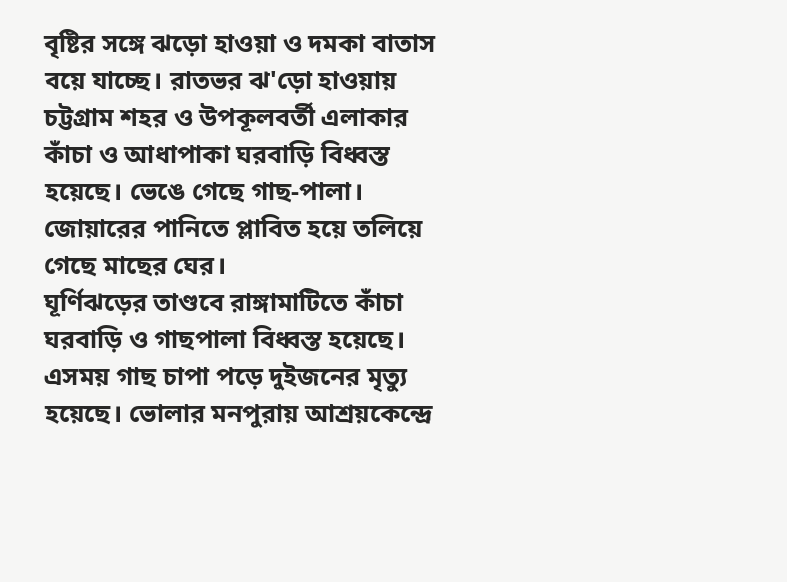বৃষ্টির সঙ্গে ঝড়ো হাওয়া ও দমকা বাতাস বয়ে যাচ্ছে। রাতভর ঝ'ড়ো হাওয়ায় চট্টগ্রাম শহর ও উপকূলবর্তী এলাকার কাঁচা ও আধাপাকা ঘরবাড়ি বিধ্বস্ত হয়েছে। ভেঙে গেছে গাছ-পালা। জোয়ারের পানিতে প্লাবিত হয়ে তলিয়ে গেছে মাছের ঘের।
ঘূর্ণিঝড়ের তাণ্ডবে রাঙ্গামাটিতে কাঁচা ঘরবাড়ি ও গাছপালা বিধ্বস্ত হয়েছে। এসময় গাছ চাপা পড়ে দুইজনের মৃত্যু হয়েছে। ভোলার মনপুরায় আশ্রয়কেন্দ্রে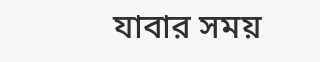যাবার সময়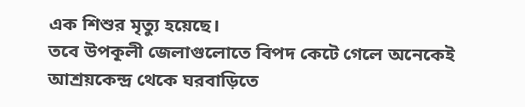এক শিশুর মৃত্যু হয়েছে।
তবে উপকূলী জেলাগুলোতে বিপদ কেটে গেলে অনেকেই আশ্রয়কেন্দ্র থেকে ঘরবাড়িতে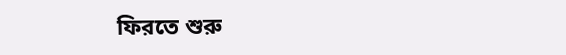ফিরতে শুরু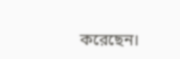করেছেন।